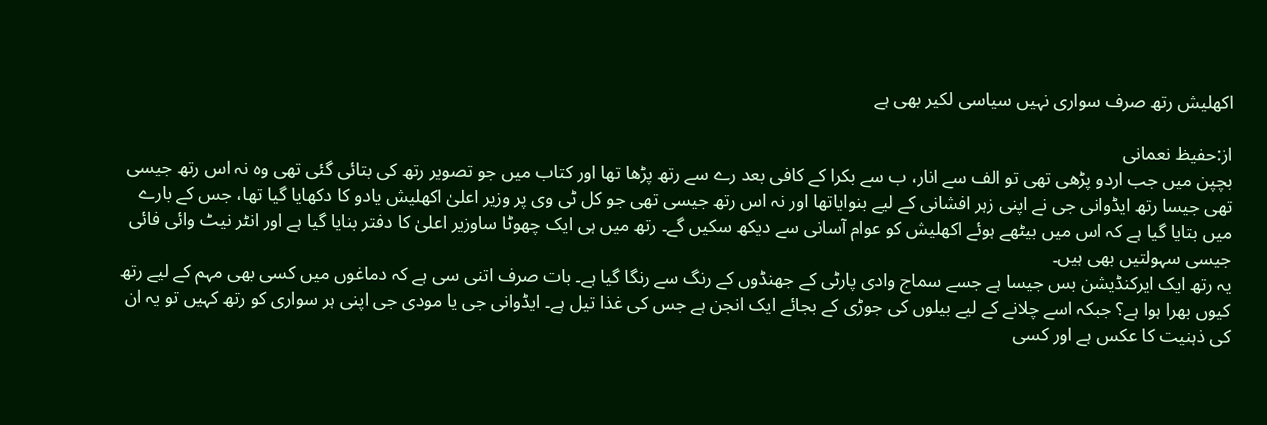اکھلیش رتھ صرف سواری نہیں سیاسی لکیر بھی ہے

از:حفیظ نعمانی
بچپن میں جب اردو پڑھی تھی تو الف سے انار، ب سے بکرا کے کافی بعد رے سے رتھ پڑھا تھا اور کتاب میں جو تصویر رتھ کی بتائی گئی تھی وہ نہ اس رتھ جیسی تھی جیسا رتھ ایڈوانی جی نے اپنی زہر افشانی کے لیے بنوایاتھا اور نہ اس رتھ جیسی تھی جو کل ٹی وی پر وزیر اعلیٰ اکھلیش یادو کا دکھایا گیا تھا، جس کے بارے میں بتایا گیا ہے کہ اس میں بیٹھے ہوئے اکھلیش کو عوام آسانی سے دیکھ سکیں گے۔ رتھ میں ہی ایک چھوٹا ساوزیر اعلیٰ کا دفتر بنایا گیا ہے اور انٹر نیٹ وائی فائی جیسی سہولتیں بھی ہیں۔
یہ رتھ ایک ایرکنڈیشن بس جیسا ہے جسے سماج وادی پارٹی کے جھنڈوں کے رنگ سے رنگا گیا ہے۔ بات صرف اتنی سی ہے کہ دماغوں میں کسی بھی مہم کے لیے رتھ کیوں بھرا ہوا ہے؟ جبکہ اسے چلانے کے لیے بیلوں کی جوڑی کے بجائے ایک انجن ہے جس کی غذا تیل ہے۔ ایڈوانی جی یا مودی جی اپنی ہر سواری کو رتھ کہیں تو یہ ان کی ذہنیت کا عکس ہے اور کسی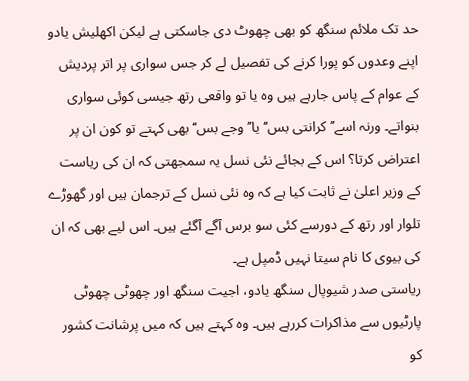حد تک ملائم سنگھ کو بھی چھوٹ دی جاسکتی ہے لیکن اکھلیش یادو اپنے وعدوں کو پورا کرنے کی تفصیل لے کر جس سواری پر اتر پردیش کے عوام کے پاس جارہے ہیں وہ یا تو واقعی رتھ جیسی کوئی سواری بنواتے۔ ورنہ اسے’’ کرانتی بس‘‘ یا’’ وجے بس‘‘ بھی کہتے تو کون ان پر اعتراض کرتا؟ اس کے بجائے نئی نسل یہ سمجھتی کہ ان کی ریاست کے وزیر اعلیٰ نے ثابت کیا ہے کہ وہ نئی نسل کے ترجمان ہیں اور گھوڑے تلوار اور رتھ کے دورسے کئی سو برس آگے آگئے ہیں۔ اس لیے بھی کہ ان کی بیوی کا نام سیتا نہیں ڈمپل ہے۔
ریاستی صدر شیوپال سنگھ یادو، اجیت سنگھ اور چھوٹی چھوٹی پارٹیوں سے مذاکرات کررہے ہیں۔ وہ کہتے ہیں کہ میں پرشانت کشور کو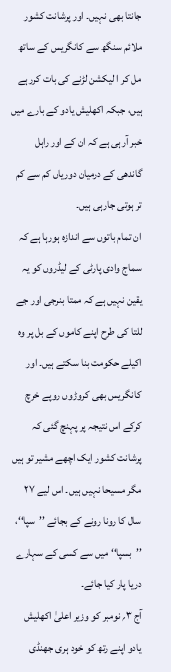جانتا بھی نہیں۔ اور پرشانت کشور ملائم سنگھ سے کانگریس کے ساتھ مل کر ا لیکشن لڑنے کی بات کررہے ہیں، جبکہ اکھلیش یادو کے بارے میں خبر آرہی ہے کہ ان کے اور راہل گاندھی کے درمیان دوریاں کم سے کم تر ہوتی جارہی ہیں۔
ان تمام باتوں سے اندازہ ہورہا ہے کہ سماج وادی پارٹی کے لیڈروں کو یہ یقین نہیں ہے کہ ممتا بنرجی اور جے للتا کی طرح اپنے کاموں کے بل پر وہ اکیلے حکومت بنا سکتے ہیں۔ اور کانگریس بھی کروڑوں روپے خرچ کرکے اس نتیجہ پر پہنچ گئی کہ پرشانت کشور ایک اچھے مشیر تو ہیں مگر مسیحا نہیں ہیں۔ اس لیے ۲۷ سال کا رونا رونے کے بجائے ’’سپا‘‘، ’’بسپا‘‘ میں سے کسی کے سہارے دریا پار کیا جائے۔
آج ۳؍ نومبر کو وزیر اعلیٰ اکھلیش یادو اپنے رتھ کو خود ہری جھنڈی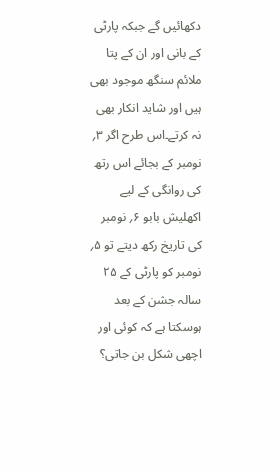دکھائیں گے جبکہ پارٹی کے بانی اور ان کے پتا ملائم سنگھ موجود بھی ہیں اور شاید انکار بھی نہ کرتے۔اس طرح اگر ۳؍ نومبر کے بجائے اس رتھ کی روانگی کے لیے اکھلیش بابو ۶؍ نومبر کی تاریخ رکھ دیتے تو ۵؍ نومبر کو پارٹی کے ۲۵ سالہ جشن کے بعد ہوسکتا ہے کہ کوئی اور اچھی شکل بن جاتی؟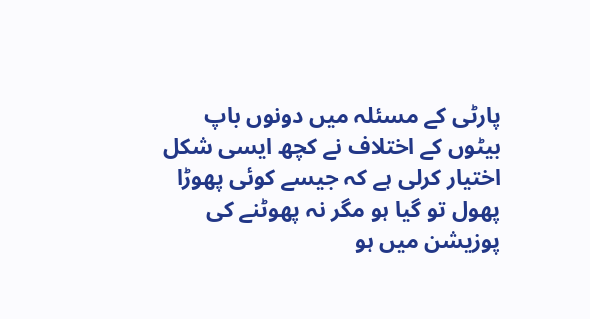پارٹی کے مسئلہ میں دونوں باپ بیٹوں کے اختلاف نے کچھ ایسی شکل اختیار کرلی ہے کہ جیسے کوئی پھوڑا پھول تو گیا ہو مگر نہ پھوٹنے کی پوزیشن میں ہو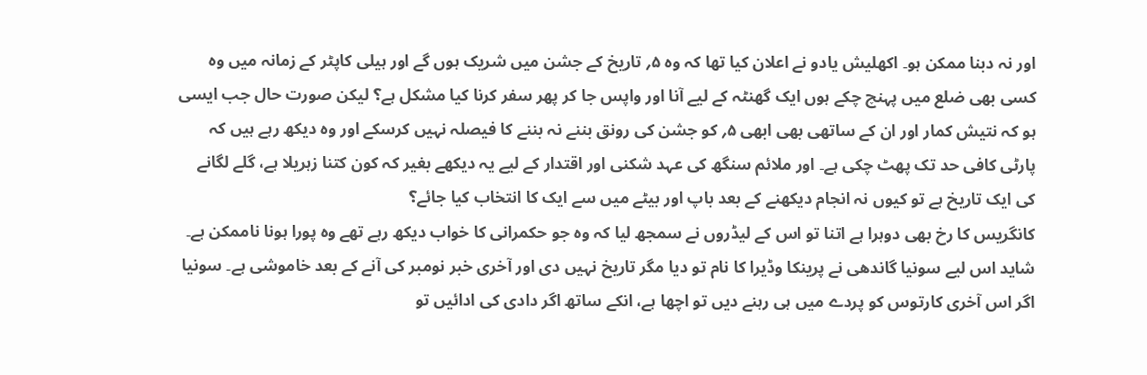اور نہ دبنا ممکن ہو۔ اکھلیش یادو نے اعلان کیا تھا کہ وہ ۵؍ تاریخ کے جشن میں شریک ہوں گے اور ہیلی کاپٹر کے زمانہ میں وہ کسی بھی ضلع میں پہنچ چکے ہوں ایک گھنٹہ کے لیے آنا اور واپس جا کر پھر سفر کرنا کیا مشکل ہے؟ لیکن صورت حال جب ایسی ہو کہ نتیش کمار اور ان کے ساتھی بھی ابھی ۵؍ کو جشن کی رونق بننے نہ بننے کا فیصلہ نہیں کرسکے اور وہ دیکھ رہے ہیں کہ پارٹی کافی حد تک پھٹ چکی ہے۔ اور ملائم سنگھ کی عہد شکنی اور اقتدار کے لیے یہ دیکھے بغیر کہ کون کتنا زہریلا ہے، گلے لگانے کی ایک تاریخ ہے تو کیوں نہ انجام دیکھنے کے بعد باپ اور بیٹے میں سے ایک کا انتخاب کیا جائے؟
کانگریس کا رخ بھی دوہرا ہے اتنا تو اس کے لیڈروں نے سمجھ لیا کہ وہ جو حکمرانی کا خواب دیکھ رہے تھے وہ پورا ہونا ناممکن ہے۔ شاید اس لیے سونیا گاندھی نے پرینکا وڈیرا کا نام تو دیا مگر تاریخ نہیں دی اور آخری خبر نومبر کی آنے کے بعد خاموشی ہے۔ سونیا اگر اس آخری کارتوس کو پردے میں ہی رہنے دیں تو اچھا ہے، انکے ساتھ اگر دادی کی ادائیں تو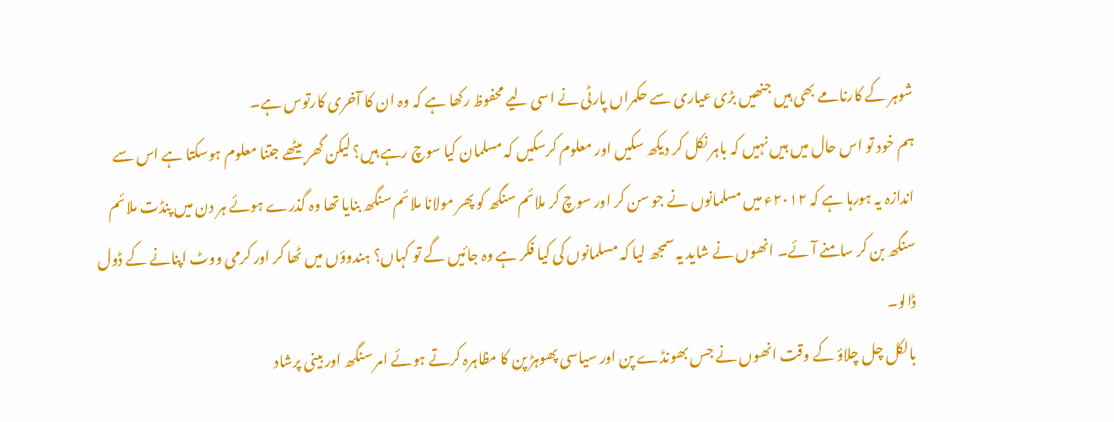شوہر کے کارنامے بھی ہیں جنھیں بڑی عیاری سے حکمراں پارٹی نے اسی لیے محفوظ رکھا ہے کہ وہ ان کا آخری کارتوس ہے۔
ہم خود تو اس حال میں ہیں نہیں کہ باہر نکل کر دیکھ سکیں اور معلوم کرسکیں کہ مسلمان کیا سوچ رہے ہیں؟ لیکن گھر بیٹھے جتنا معلوم ہوسکتا ہے اس سے اندازہ یہ ہورہا ہے کہ ۲۰۱۲ء میں مسلمانوں نے جو سن کر اور سوچ کر ملائم سنگھ کو پھر مولانا ملائم سنگھ بنایا تھا وہ گذرے ہوئے ہر دن میں پنڈت ملائم سنگھ بن کر سامنے آئے۔ انھوں نے شاید یہ سمجھ لیا کہ مسلمانوں کی کیا فکر ہے وہ جائیں گے تو کہاں؟ ہندوؤں میں ٹھا کر اور کرمی ووٹ اپنانے کے ڈول ڈالو۔
بالکل چل چلاؤ کے وقت انھوں نے جس بھونڈے پن اور سیاسی پھوہڑ پن کا مظاہرہ کرتے ہوئے امر سنگھ اور بینی پرشاد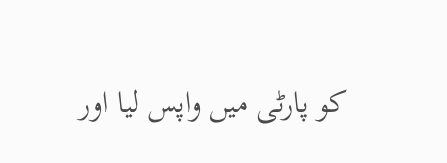کو پارٹی میں واپس لیا اور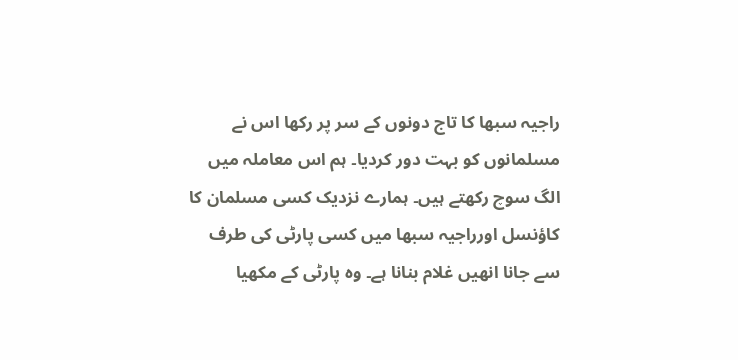راجیہ سبھا کا تاج دونوں کے سر پر رکھا اس نے مسلمانوں کو بہت دور کردیا۔ ہم اس معاملہ میں الگ سوچ رکھتے ہیں۔ ہمارے نزدیک کسی مسلمان کا کاؤنسل اورراجیہ سبھا میں کسی پارٹی کی طرف سے جانا انھیں غلام بنانا ہے۔ وہ پارٹی کے مکھیا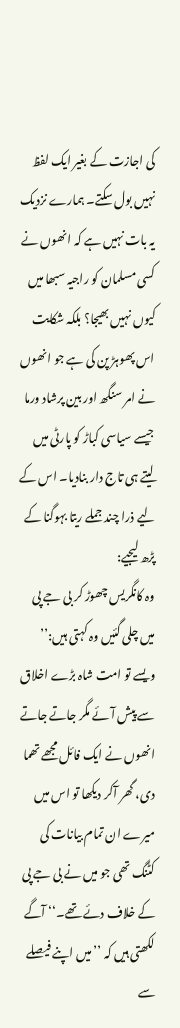کی اجازت کے بغیر ایک لفظ نہیں بول سکتے۔ ہمارے نزدیک یہ بات نہیں ہے کہ انھوں نے کسی مسلمان کو راجیہ سبھا میں کیوں نہیں بھیجا؟ بلکہ شکایت اس پھوہڑ پن کی ہے جو انھوں نے امر سنگھ اور بین پرشاد ورما جیسے سیاسی کباڑ کو پارٹی میں لیتے ہی تاج دار بنادیا۔ اس کے لیے ذرا چند جملے ریتا بہوگنا کے پڑھ لیجیے:
وہ کانگریس چھوڑ کر بی جے پی میں چلی گئیں وہ کہتی ہیں:’’ ویسے تو امت شاہ بڑے اخلاق سے پیش آئے مگر جاتے جاتے انھوں نے ایک فائل مجھے تھما دی، گھر آکر دیکھا تو اس میں میرے ان تمام بیانات کی کٹنگ تھی جو میں نے بی جے پی کے خلاف دئے تھے۔‘‘ آگے لکھتی ہیں کہ ’’میں اپنے فیصلے سے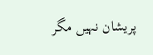پریشان نہیں مگر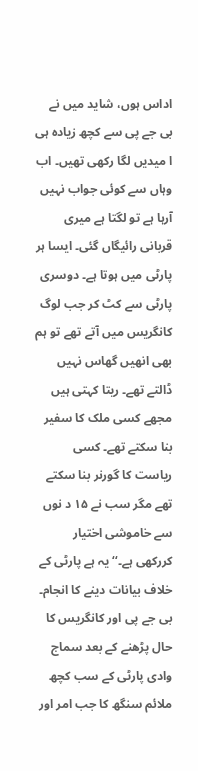اداس ہوں، شاید میں نے بی جے پی سے کچھ زیادہ ہی ا میدیں لگا رکھی تھیں۔ اب وہاں سے کوئی جواب نہیں آرہا ہے تو لگتا ہے میری قربانی رائیگاں گئی۔ ایسا ہر پارٹی میں ہوتا ہے۔ دوسری پارٹی سے کٹ کر جب لوگ کانگریس میں آتے تھے تو ہم بھی انھیں گھاس نہیں ڈالتے تھے۔ ریتا کہتی ہیں مجھے کسی ملک کا سفیر بنا سکتے تھے۔ کسی ریاست کا گورنر بنا سکتے تھے مگر سب نے ۱۵ د نوں سے خاموشی اختیار کررکھی ہے۔‘‘ یہ ہے پارٹی کے خلاف بیانات دینے کا انجام۔
بی جے پی اور کانگریس کا حال پڑھنے کے بعد سماج وادی پارٹی کے سب کچھ ملائم سنگھ کا جب امر اور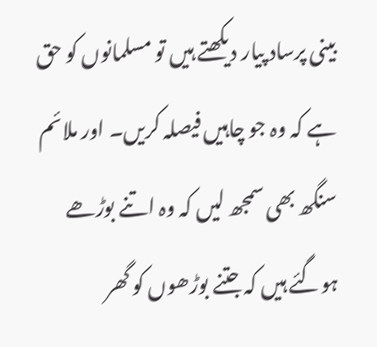بینی پرساد پیار دیکھتے ہیں تو مسلمانوں کو حق ہے کہ وہ جو چاہیں فیصلہ کریں۔ اور ملائم سنگھ بھی سمجھ لیں کہ وہ اتنے بوڑھے ہوگئے ہیں کہ جتنے بوڑھوں کو گھر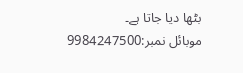بٹھا دیا جاتا ہے۔
موبائل نمبر:9984247500